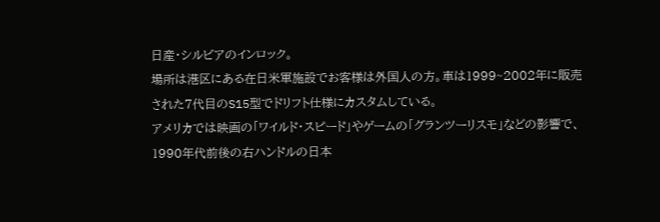日産・シルビアのインロック。
場所は港区にある在日米軍施設でお客様は外国人の方。車は1999~2002年に販売された7代目のS15型でドリフト仕様にカスタムしている。
アメリカでは映画の「ワイルド・スピード」やゲームの「グランツーリスモ」などの影響で、1990年代前後の右ハンドルの日本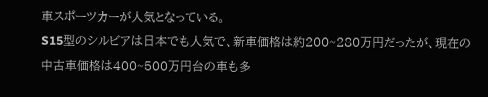車スポーツカーが人気となっている。
S15型のシルビアは日本でも人気で、新車価格は約200~280万円だったが、現在の中古車価格は400~500万円台の車も多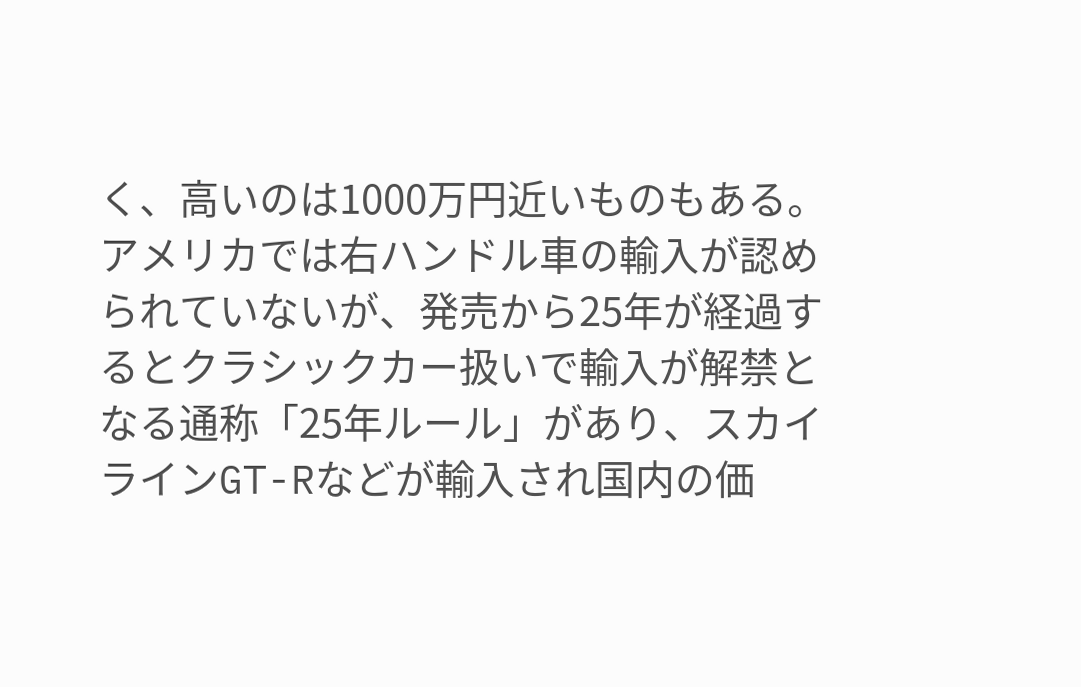く、高いのは1000万円近いものもある。
アメリカでは右ハンドル車の輸入が認められていないが、発売から25年が経過するとクラシックカー扱いで輸入が解禁となる通称「25年ルール」があり、スカイラインGT-Rなどが輸入され国内の価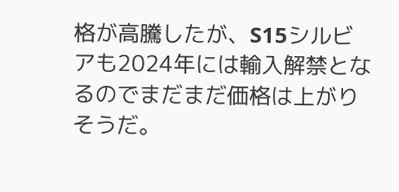格が高騰したが、S15シルビアも2024年には輸入解禁となるのでまだまだ価格は上がりそうだ。